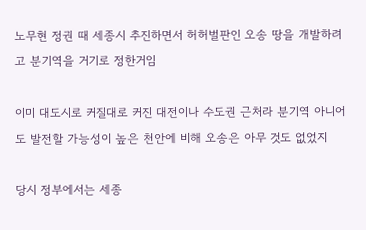노무현 정권 때 세종시 추진하면서 허허벌판인 오송 땅을 개발하려고 분기역을 거기로 정한거임

이미 대도시로 커질대로 커진 대전이나 수도권 근처라 분기역 아니어도 발전할 가능성이 높은 천안에 비해 오송은 아무 것도 없었지

당시 정부에서는 세종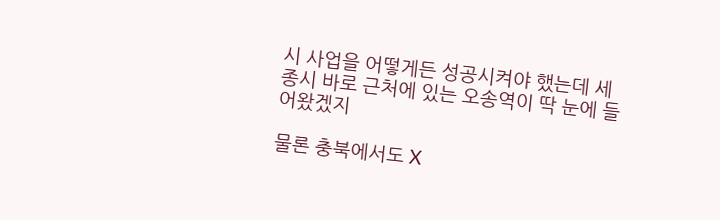시 사업을 어떻게든 성공시켜야 했는데 세종시 바로 근처에 있는 오송역이 딱 눈에 들어왔겠지

물론 충북에서도 X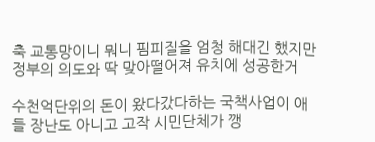축 교통망이니 뭐니 핌피질을 엄청 해대긴 했지만 정부의 의도와 딱 맞아떨어져 유치에 성공한거

수천억단위의 돈이 왔다갔다하는 국책사업이 애들 장난도 아니고 고작 시민단체가 깽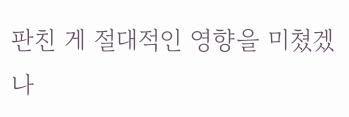판친 게 절대적인 영향을 미쳤겠나